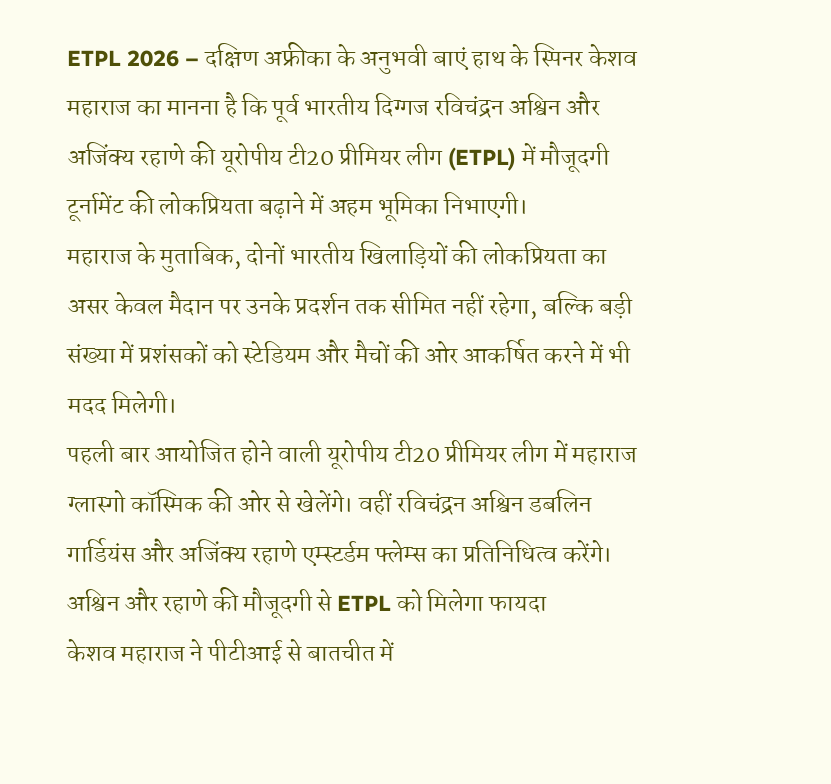ETPL 2026 – दक्षिण अफ्रीका के अनुभवी बाएं हाथ के स्पिनर केशव महाराज का मानना है कि पूर्व भारतीय दिग्गज रविचंद्रन अश्विन और अजिंक्य रहाणे की यूरोपीय टी20 प्रीमियर लीग (ETPL) में मौजूदगी टूर्नामेंट की लोकप्रियता बढ़ाने में अहम भूमिका निभाएगी।
महाराज के मुताबिक, दोनों भारतीय खिलाड़ियों की लोकप्रियता का असर केवल मैदान पर उनके प्रदर्शन तक सीमित नहीं रहेगा, बल्कि बड़ी संख्या में प्रशंसकों को स्टेडियम और मैचों की ओर आकर्षित करने में भी मदद मिलेगी।
पहली बार आयोजित होने वाली यूरोपीय टी20 प्रीमियर लीग में महाराज ग्लास्गो कॉस्मिक की ओर से खेलेंगे। वहीं रविचंद्रन अश्विन डबलिन गार्डियंस और अजिंक्य रहाणे एम्स्टर्डम फ्लेम्स का प्रतिनिधित्व करेंगे।
अश्विन और रहाणे की मौजूदगी से ETPL को मिलेगा फायदा
केशव महाराज ने पीटीआई से बातचीत में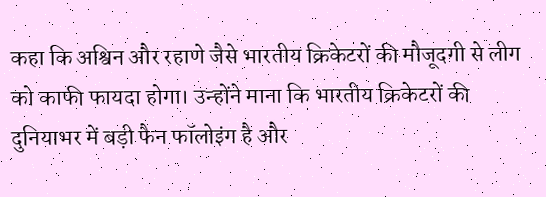कहा कि अश्विन और रहाणे जैसे भारतीय क्रिकेटरों की मौजूदगी से लीग को काफी फायदा होगा। उन्होंने माना कि भारतीय क्रिकेटरों की दुनियाभर में बड़ी फैन फॉलोइंग है और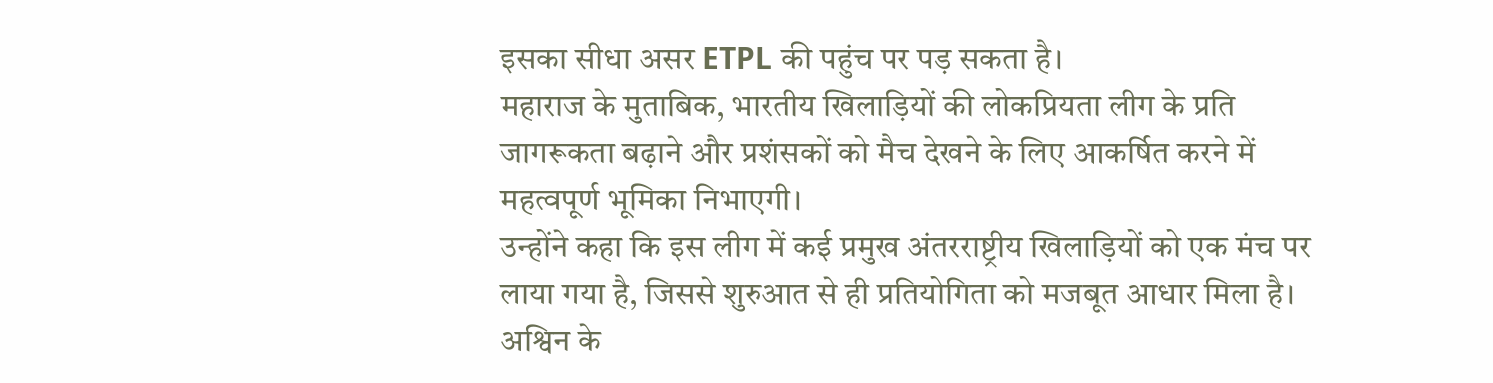इसका सीधा असर ETPL की पहुंच पर पड़ सकता है।
महाराज के मुताबिक, भारतीय खिलाड़ियों की लोकप्रियता लीग के प्रति जागरूकता बढ़ाने और प्रशंसकों को मैच देखने के लिए आकर्षित करने में महत्वपूर्ण भूमिका निभाएगी।
उन्होंने कहा कि इस लीग में कई प्रमुख अंतरराष्ट्रीय खिलाड़ियों को एक मंच पर लाया गया है, जिससे शुरुआत से ही प्रतियोगिता को मजबूत आधार मिला है।
अश्विन के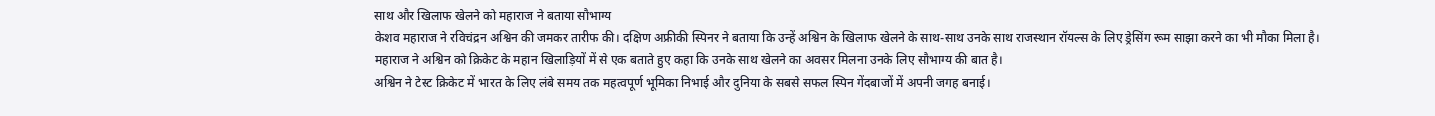साथ और खिलाफ खेलने को महाराज ने बताया सौभाग्य
केशव महाराज ने रविचंद्रन अश्विन की जमकर तारीफ की। दक्षिण अफ्रीकी स्पिनर ने बताया कि उन्हें अश्विन के खिलाफ खेलने के साथ-साथ उनके साथ राजस्थान रॉयल्स के लिए ड्रेसिंग रूम साझा करने का भी मौका मिला है।
महाराज ने अश्विन को क्रिकेट के महान खिलाड़ियों में से एक बताते हुए कहा कि उनके साथ खेलने का अवसर मिलना उनके लिए सौभाग्य की बात है।
अश्विन ने टेस्ट क्रिकेट में भारत के लिए लंबे समय तक महत्वपूर्ण भूमिका निभाई और दुनिया के सबसे सफल स्पिन गेंदबाजों में अपनी जगह बनाई।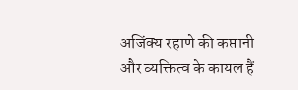अजिंक्य रहाणे की कप्तानी और व्यक्तित्व के कायल हैं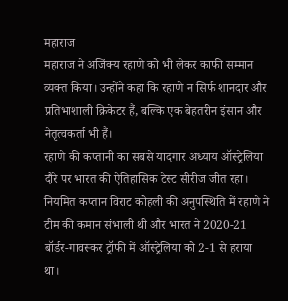महाराज
महाराज ने अजिंक्य रहाणे को भी लेकर काफी सम्मान व्यक्त किया। उन्होंने कहा कि रहाणे न सिर्फ शानदार और प्रतिभाशाली क्रिकेटर हैं, बल्कि एक बेहतरीन इंसान और नेतृत्वकर्ता भी हैं।
रहाणे की कप्तानी का सबसे यादगार अध्याय ऑस्ट्रेलिया दौरे पर भारत की ऐतिहासिक टेस्ट सीरीज जीत रहा। नियमित कप्तान विराट कोहली की अनुपस्थिति में रहाणे ने टीम की कमान संभाली थी और भारत ने 2020-21 बॉर्डर-गावस्कर ट्रॉफी में ऑस्ट्रेलिया को 2-1 से हराया था।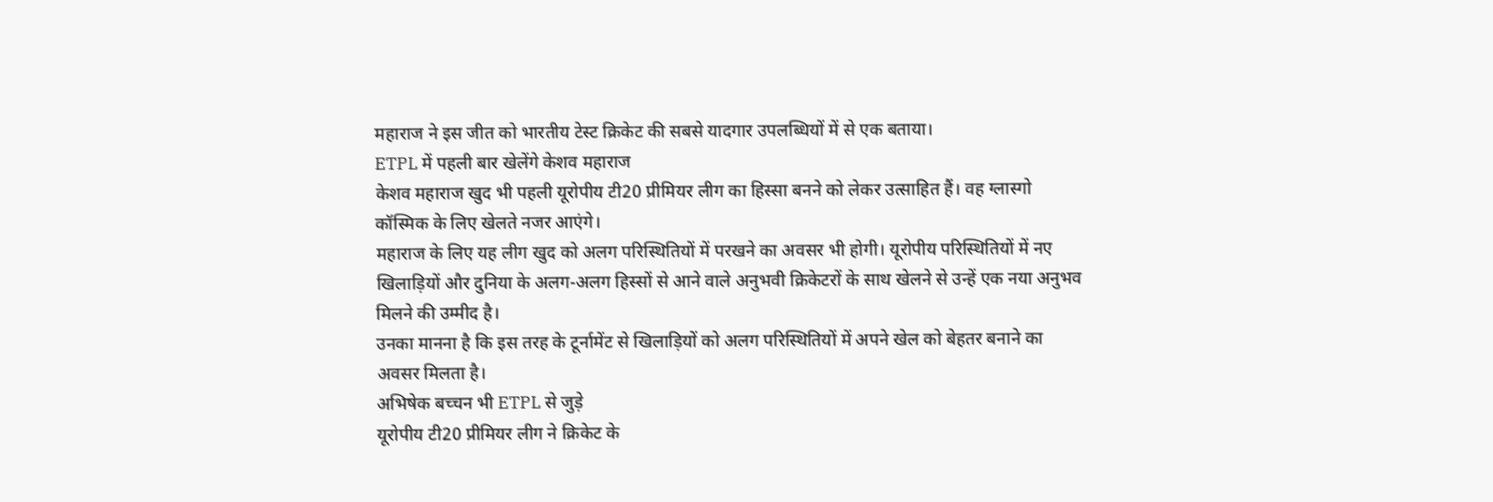महाराज ने इस जीत को भारतीय टेस्ट क्रिकेट की सबसे यादगार उपलब्धियों में से एक बताया।
ETPL में पहली बार खेलेंगे केशव महाराज
केशव महाराज खुद भी पहली यूरोपीय टी20 प्रीमियर लीग का हिस्सा बनने को लेकर उत्साहित हैं। वह ग्लास्गो कॉस्मिक के लिए खेलते नजर आएंगे।
महाराज के लिए यह लीग खुद को अलग परिस्थितियों में परखने का अवसर भी होगी। यूरोपीय परिस्थितियों में नए खिलाड़ियों और दुनिया के अलग-अलग हिस्सों से आने वाले अनुभवी क्रिकेटरों के साथ खेलने से उन्हें एक नया अनुभव मिलने की उम्मीद है।
उनका मानना है कि इस तरह के टूर्नामेंट से खिलाड़ियों को अलग परिस्थितियों में अपने खेल को बेहतर बनाने का अवसर मिलता है।
अभिषेक बच्चन भी ETPL से जुड़े
यूरोपीय टी20 प्रीमियर लीग ने क्रिकेट के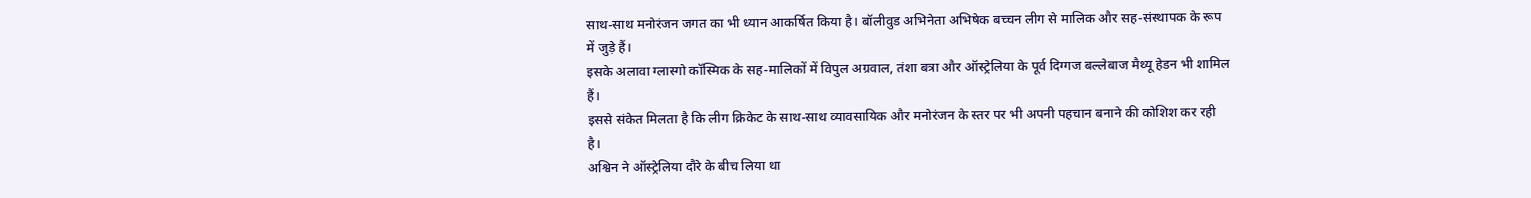साथ-साथ मनोरंजन जगत का भी ध्यान आकर्षित किया है। बॉलीवुड अभिनेता अभिषेक बच्चन लीग से मालिक और सह-संस्थापक के रूप में जुड़े हैं।
इसके अलावा ग्लास्गो कॉस्मिक के सह-मालिकों में विपुल अग्रवाल, तंशा बत्रा और ऑस्ट्रेलिया के पूर्व दिग्गज बल्लेबाज मैथ्यू हेडन भी शामिल हैं।
इससे संकेत मिलता है कि लीग क्रिकेट के साथ-साथ व्यावसायिक और मनोरंजन के स्तर पर भी अपनी पहचान बनाने की कोशिश कर रही है।
अश्विन ने ऑस्ट्रेलिया दौरे के बीच लिया था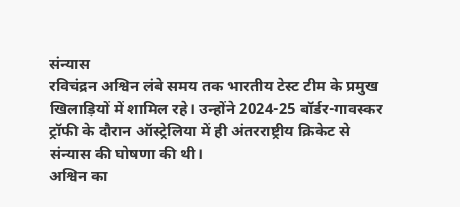संन्यास
रविचंद्रन अश्विन लंबे समय तक भारतीय टेस्ट टीम के प्रमुख खिलाड़ियों में शामिल रहे। उन्होंने 2024-25 बॉर्डर-गावस्कर ट्रॉफी के दौरान ऑस्ट्रेलिया में ही अंतरराष्ट्रीय क्रिकेट से संन्यास की घोषणा की थी।
अश्विन का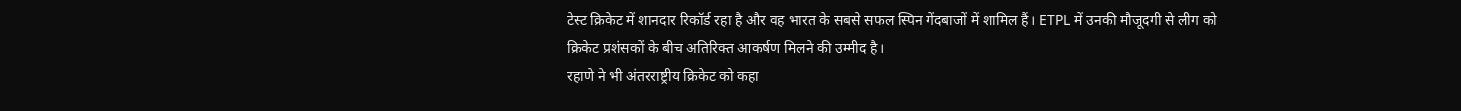टेस्ट क्रिकेट में शानदार रिकॉर्ड रहा है और वह भारत के सबसे सफल स्पिन गेंदबाजों में शामिल हैं। ETPL में उनकी मौजूदगी से लीग को क्रिकेट प्रशंसकों के बीच अतिरिक्त आकर्षण मिलने की उम्मीद है।
रहाणे ने भी अंतरराष्ट्रीय क्रिकेट को कहा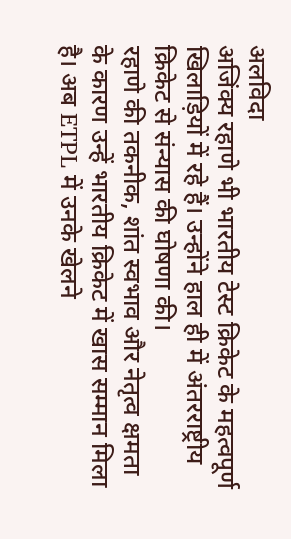अलविदा
अजिंक्य रहाणे भी भारतीय टेस्ट क्रिकेट के महत्वपूर्ण खिलाड़ियों में रहे हैं। उन्होंने हाल ही में अंतरराष्ट्रीय क्रिकेट से संन्यास की घोषणा की।
रहाणे की तकनीक, शांत स्वभाव और नेतृत्व क्षमता के कारण उन्हें भारतीय क्रिकेट में खास सम्मान मिला है। अब ETPL में उनके खेलने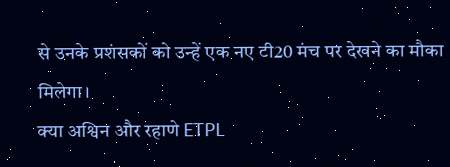से उनके प्रशंसकों को उन्हें एक नए टी20 मंच पर देखने का मौका मिलेगा।
क्या अश्विन और रहाणे ETPL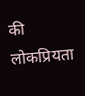की लोकप्रियता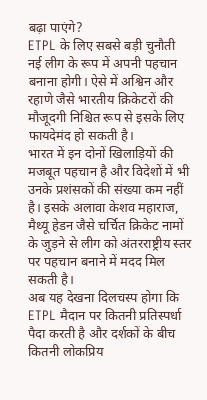बढ़ा पाएंगे?
ETPL के लिए सबसे बड़ी चुनौती नई लीग के रूप में अपनी पहचान बनाना होगी। ऐसे में अश्विन और रहाणे जैसे भारतीय क्रिकेटरों की मौजूदगी निश्चित रूप से इसके लिए फायदेमंद हो सकती है।
भारत में इन दोनों खिलाड़ियों की मजबूत पहचान है और विदेशों में भी उनके प्रशंसकों की संख्या कम नहीं है। इसके अलावा केशव महाराज, मैथ्यू हेडन जैसे चर्चित क्रिकेट नामों के जुड़ने से लीग को अंतरराष्ट्रीय स्तर पर पहचान बनाने में मदद मिल सकती है।
अब यह देखना दिलचस्प होगा कि ETPL मैदान पर कितनी प्रतिस्पर्धा पैदा करती है और दर्शकों के बीच कितनी लोकप्रिय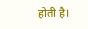होती है।